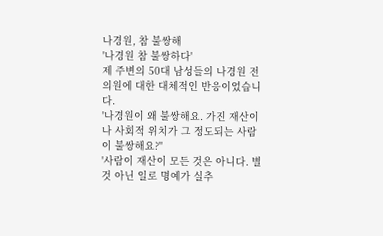나경원, 참 불쌍해
'나경원 참 불쌍하다'
제 주변의 50대 남성들의 나경원 전 의원에 대한 대체적인 반응이었습니다.
'나경원이 왜 불쌍해요. 가진 재산이나 사회적 위치가 그 정도되는 사람이 불쌍해요?''
'사람이 재산이 모든 것은 아니다. 별 것 아닌 일로 명예가 실추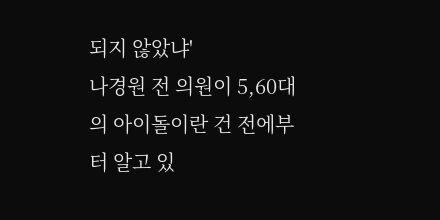되지 않았냐'
나경원 전 의원이 5,60대의 아이돌이란 건 전에부터 알고 있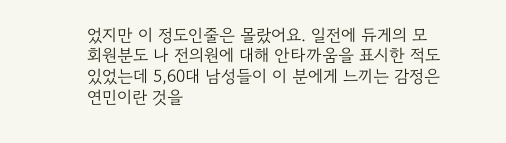었지만 이 정도인줄은 몰랐어요. 일전에 듀게의 모회원분도 나 전의원에 대해 안타까움을 표시한 적도 있었는데 5,60대 남성들이 이 분에게 느끼는 감정은 연민이란 것을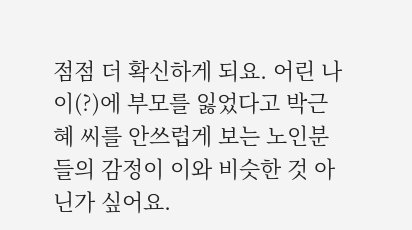점점 더 확신하게 되요. 어린 나이(?)에 부모를 잃었다고 박근혜 씨를 안쓰럽게 보는 노인분들의 감정이 이와 비슷한 것 아닌가 싶어요.